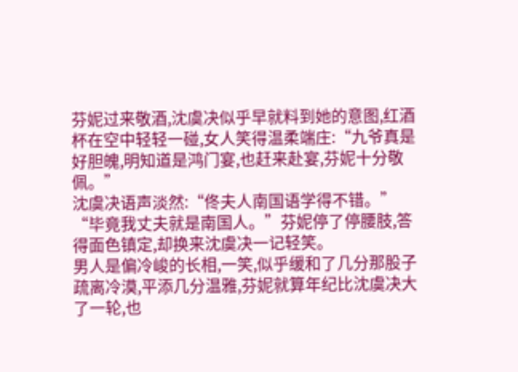芬妮过来敬酒,沈虞决似乎早就料到她的意图,红酒杯在空中轻轻一碰,女人笑得温柔端庄:“九爷真是好胆魄,明知道是鸿门宴,也赶来赴宴,芬妮十分敬佩。”
沈虞决语声淡然:“佟夫人南国语学得不错。”
“毕竟我丈夫就是南国人。”芬妮停了停腰肢,答得面色镇定,却换来沈虞决一记轻笑。
男人是偏冷峻的长相,一笑,似乎缓和了几分那股子疏离冷漠,平添几分温雅,芬妮就算年纪比沈虞决大了一轮,也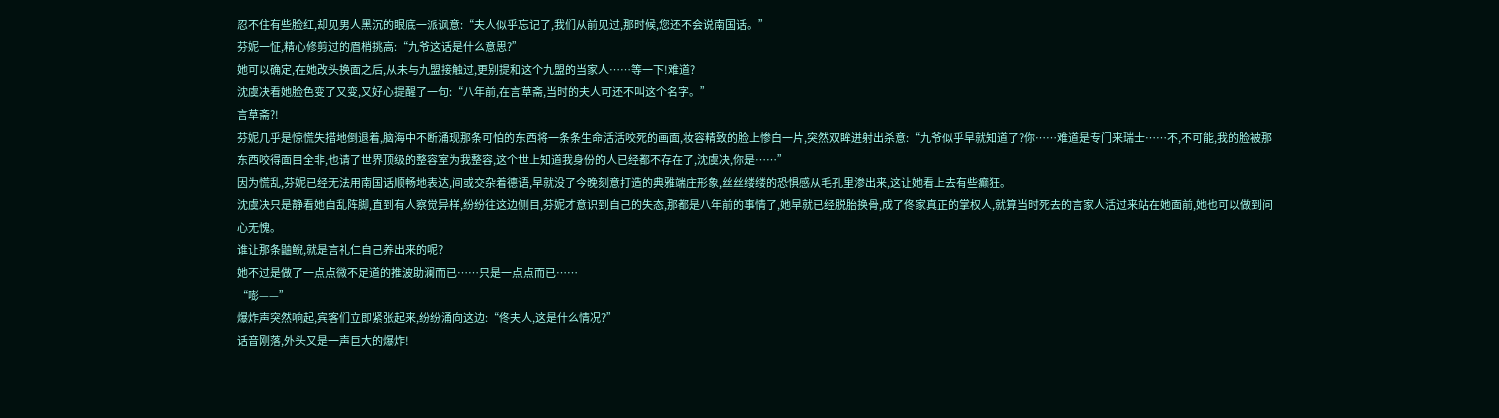忍不住有些脸红,却见男人黑沉的眼底一派讽意:“夫人似乎忘记了,我们从前见过,那时候,您还不会说南国话。”
芬妮一怔,精心修剪过的眉梢挑高:“九爷这话是什么意思?”
她可以确定,在她改头换面之后,从未与九盟接触过,更别提和这个九盟的当家人……等一下!难道?
沈虞决看她脸色变了又变,又好心提醒了一句:“八年前,在言草斋,当时的夫人可还不叫这个名字。”
言草斋?!
芬妮几乎是惊慌失措地倒退着,脑海中不断涌现那条可怕的东西将一条条生命活活咬死的画面,妆容精致的脸上惨白一片,突然双眸迸射出杀意:“九爷似乎早就知道了?你……难道是专门来瑞士……不,不可能,我的脸被那东西咬得面目全非,也请了世界顶级的整容室为我整容,这个世上知道我身份的人已经都不存在了,沈虞决,你是……”
因为慌乱,芬妮已经无法用南国话顺畅地表达,间或交杂着德语,早就没了今晚刻意打造的典雅端庄形象,丝丝缕缕的恐惧感从毛孔里渗出来,这让她看上去有些癫狂。
沈虞决只是静看她自乱阵脚,直到有人察觉异样,纷纷往这边侧目,芬妮才意识到自己的失态,那都是八年前的事情了,她早就已经脱胎换骨,成了佟家真正的掌权人,就算当时死去的言家人活过来站在她面前,她也可以做到问心无愧。
谁让那条鼬鲵,就是言礼仁自己养出来的呢?
她不过是做了一点点微不足道的推波助澜而已……只是一点点而已……
“嘭——”
爆炸声突然响起,宾客们立即紧张起来,纷纷涌向这边:“佟夫人,这是什么情况?”
话音刚落,外头又是一声巨大的爆炸!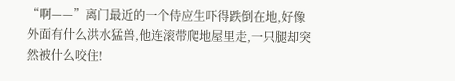“啊——”离门最近的一个侍应生吓得跌倒在地,好像外面有什么洪水猛兽,他连滚带爬地屋里走,一只腿却突然被什么咬住!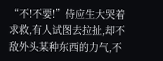“不!不要!”侍应生大哭着求救,有人试图去拉扯,却不敌外头某种东西的力气,不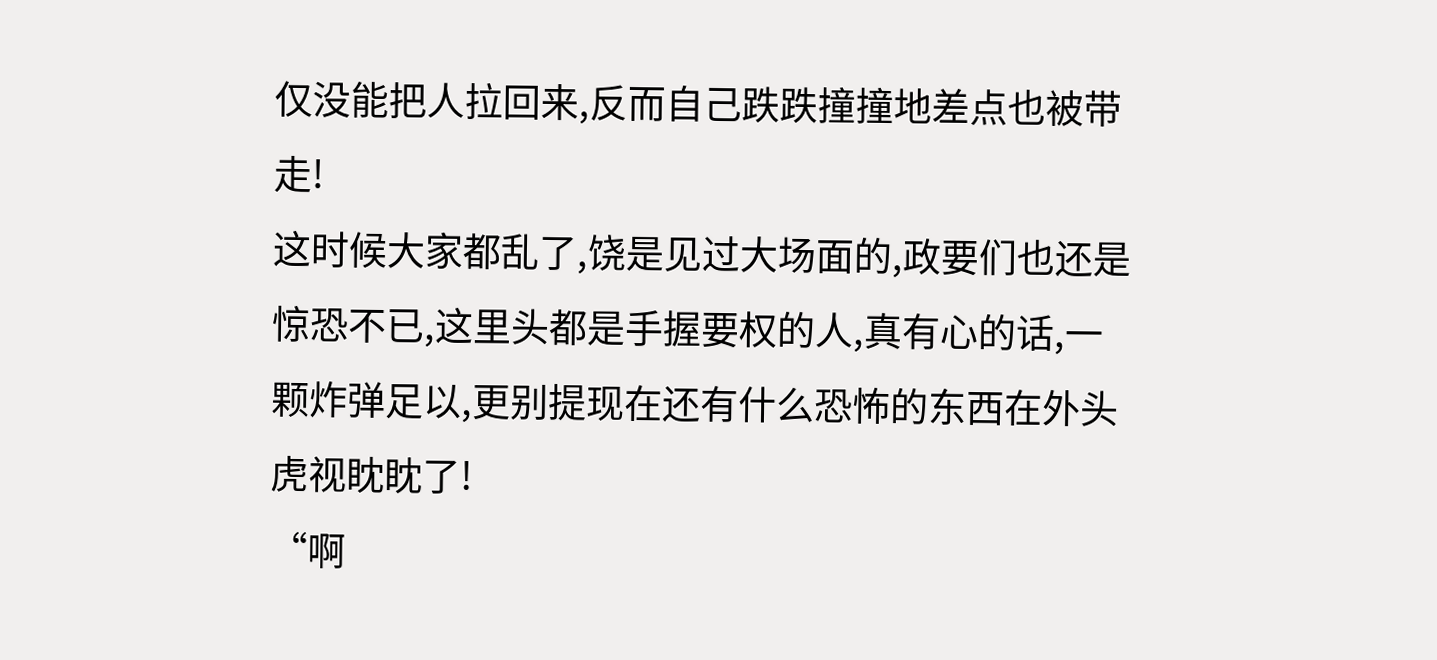仅没能把人拉回来,反而自己跌跌撞撞地差点也被带走!
这时候大家都乱了,饶是见过大场面的,政要们也还是惊恐不已,这里头都是手握要权的人,真有心的话,一颗炸弹足以,更别提现在还有什么恐怖的东西在外头虎视眈眈了!
“啊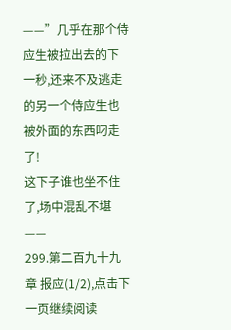——”几乎在那个侍应生被拉出去的下一秒,还来不及逃走的另一个侍应生也被外面的东西叼走了!
这下子谁也坐不住了,场中混乱不堪——
299.第二百九十九章 报应(1/2),点击下一页继续阅读